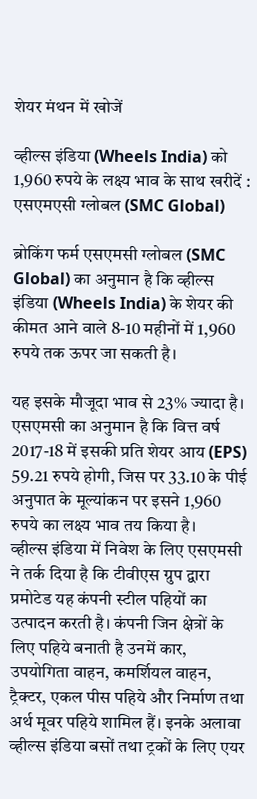शेयर मंथन में खोजें

व्हील्स इंडिया (Wheels India) को 1,960 रुपये के लक्ष्य भाव के साथ खरीदें : एसएमएसी ग्लोबल (SMC Global)

ब्रोकिंग फर्म एसएमसी ग्लोबल (SMC Global) का अनुमान है कि व्हील्स इंडिया (Wheels India) के शेयर की कीमत आने वाले 8-10 महीनों में 1,960 रुपये तक ऊपर जा सकती है।

यह इसके मौजूदा भाव से 23% ज्यादा है। एसएमसी का अनुमान है कि वित्त वर्ष 2017-18 में इसकी प्रति शेयर आय (EPS) 59.21 रुपये होगी, जिस पर 33.10 के पीई अनुपात के मूल्यांकन पर इसने 1,960 रुपये का लक्ष्य भाव तय किया है।
व्हील्स इंडिया में निवेश के लिए एसएमसी ने तर्क दिया है कि टीवीएस ग्रुप द्वारा प्रमोटेड यह कंपनी स्टील पहियों का उत्पादन करती है। कंपनी जिन क्षेत्रों के लिए पहिये बनाती है उनमें कार, उपयोगिता वाहन, कमर्शियल वाहन, ट्रैक्टर, एकल पीस पहिये और निर्माण तथा अर्थ मूवर पहिये शामिल हैं। इनके अलावा व्हील्स इंडिया बसों तथा ट्रकों के लिए एयर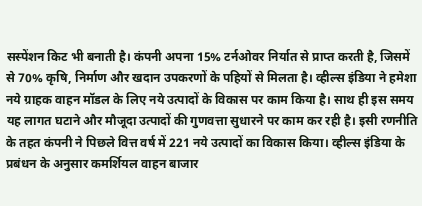सस्पेंशन किट भी बनाती है। कंपनी अपना 15% टर्नओवर निर्यात से प्राप्त करती है, जिसमें से 70% कृषि, निर्माण और खदान उपकरणों के पहियों से मिलता है। व्हील्स इंडिया ने हमेशा नये ग्राहक वाहन मॉडल के लिए नये उत्पादों के विकास पर काम किया है। साथ ही इस समय यह लागत घटाने और मौजूदा उत्पादों की गुणवत्ता सुधारने पर काम कर रही है। इसी रणनीति के तहत कंपनी ने पिछले वित्त वर्ष में 221 नये उत्पादों का विकास किया। व्हील्स इंडिया के प्रबंधन के अनुसार कमर्शियल वाहन बाजार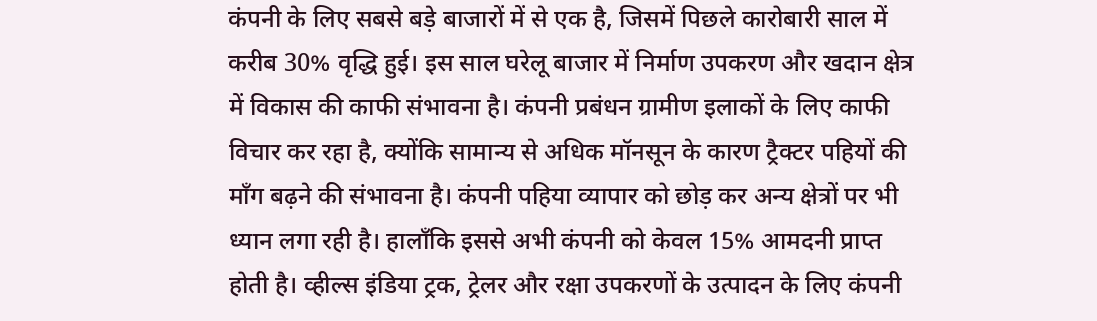कंपनी के लिए सबसे बड़े बाजारों में से एक है, जिसमें पिछले कारोबारी साल में करीब 30% वृद्धि हुई। इस साल घरेलू बाजार में निर्माण उपकरण और खदान क्षेत्र में विकास की काफी संभावना है। कंपनी प्रबंधन ग्रामीण इलाकों के लिए काफी विचार कर रहा है, क्योंकि सामान्य से अधिक मॉनसून के कारण ट्रैक्टर पहियों की माँग बढ़ने की संभावना है। कंपनी पहिया व्यापार को छोड़ कर अन्य क्षेत्रों पर भी ध्यान लगा रही है। हालाँकि इससे अभी कंपनी को केवल 15% आमदनी प्राप्त होती है। व्हील्स इंडिया ट्रक, ट्रेलर और रक्षा उपकरणों के उत्पादन के लिए कंपनी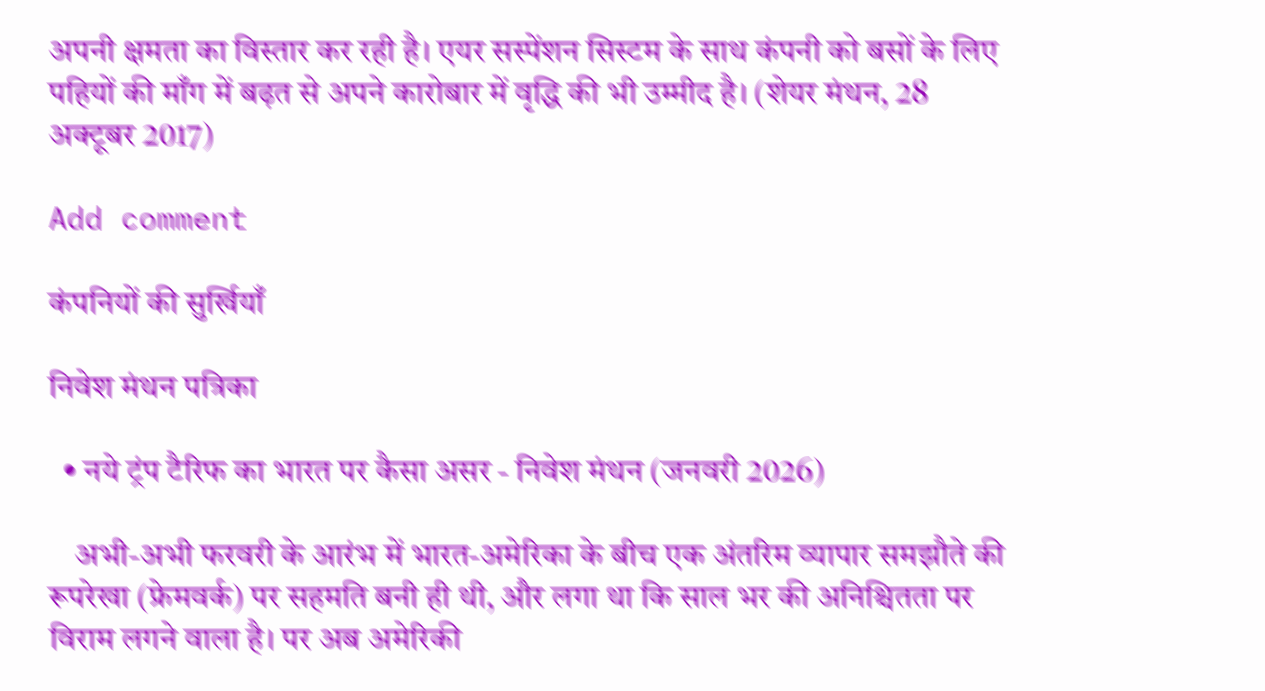अपनी क्षमता का विस्तार कर रही है। एयर सस्पेंशन सिस्टम के साथ कंपनी को बसों के लिए पहियों की माँग में बढ़त से अपने कारोबार में वृद्धि की भी उम्मीद है। (शेयर मंथन, 28 अक्टूबर 2017)

Add comment

कंपनियों की सुर्खियाँ

निवेश मंथन पत्रिका

  • नये ट्रंप टैरिफ का भारत पर कैसा असर - निवेश मंथन (जनवरी 2026)

    अभी-अभी फरवरी के आरंभ में भारत-अमेरिका के बीच एक अंतरिम व्यापार समझौते की रूपरेखा (फ्रेमवर्क) पर सहमति बनी ही थी, और लगा था कि साल भर की अनिश्चितता पर विराम लगने वाला है। पर अब अमेरिकी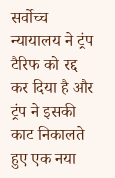सर्वोच्च न्यायालय ने ट्रंप टैरिफ को रद्द कर दिया है और ट्रंप ने इसकी काट निकालते हुए एक नया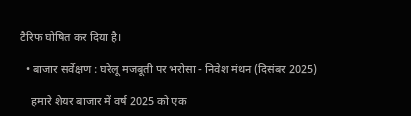टैरिफ घोषित कर दिया है।

  • बाजार सर्वेक्षण : घरेलू मजबूती पर भरोसा - निवेश मंथन (दिसंबर 2025)

    हमारे शेयर बाजार में वर्ष 2025 को एक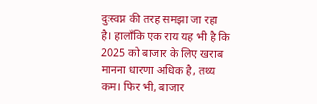दुःस्वप्न की तरह समझा जा रहा है। हालाँकि एक राय यह भी है कि 2025 को बाजार के लिए खराब मानना धारणा अधिक है, तथ्य कम। फिर भी, बाजार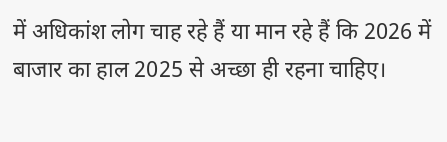में अधिकांश लोग चाह रहे हैं या मान रहे हैं कि 2026 में बाजार का हाल 2025 से अच्छा ही रहना चाहिए।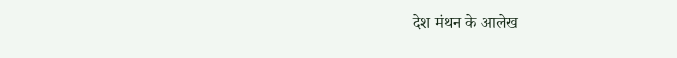देश मंथन के आलेख